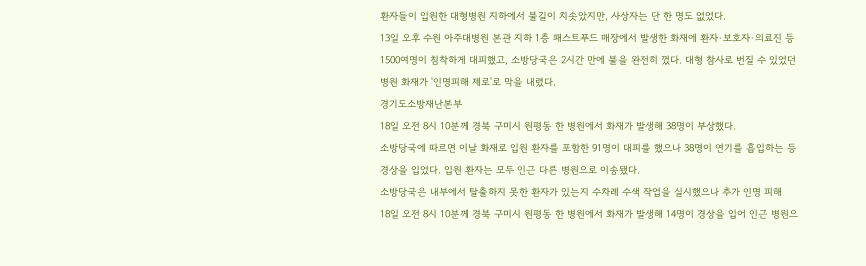환자들이 입원한 대형병원 지하에서 불길이 치솟았지만, 사상자는 단 한 명도 없었다.
13일 오후 수원 아주대병원 본관 지하 1층 패스트푸드 매장에서 발생한 화재에 환자·보호자·의료진 등 1500여명이 침착하게 대피했고, 소방당국은 2시간 만에 불을 완전히 껐다. 대형 참사로 번질 수 있었던 병원 화재가 '인명피해 제로'로 막을 내렸다.
경기도소방재난본부
18일 오전 8시 10분께 경북 구미시 원평동 한 병원에서 화재가 발생해 38명이 부상했다.
소방당국에 따르면 이날 화재로 입원 환자를 포함한 91명이 대피를 했으나 38명이 연기를 흡입하는 등 경상을 입었다. 입원 환자는 모두 인근 다른 병원으로 이송됐다.
소방당국은 내부에서 탈출하지 못한 환자가 있는지 수차례 수색 작업을 실시했으나 추가 인명 피해
18일 오전 8시 10분께 경북 구미시 원평동 한 병원에서 화재가 발생해 14명이 경상을 입어 인근 병원으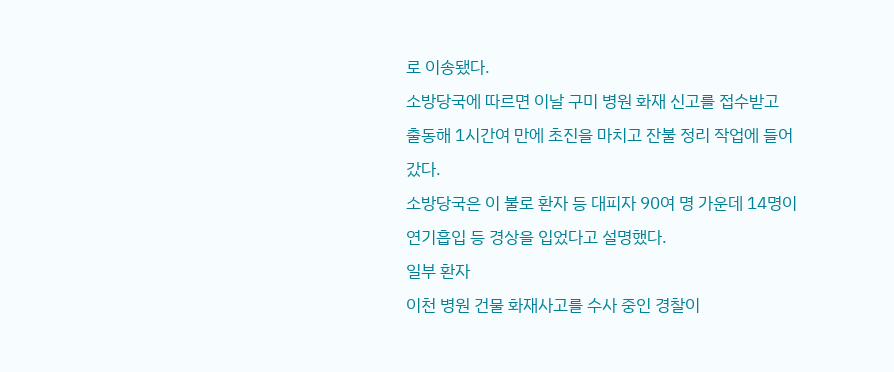로 이송됐다.
소방당국에 따르면 이날 구미 병원 화재 신고를 접수받고 출동해 1시간여 만에 초진을 마치고 잔불 정리 작업에 들어갔다.
소방당국은 이 불로 환자 등 대피자 90여 명 가운데 14명이 연기흡입 등 경상을 입었다고 설명했다.
일부 환자
이천 병원 건물 화재사고를 수사 중인 경찰이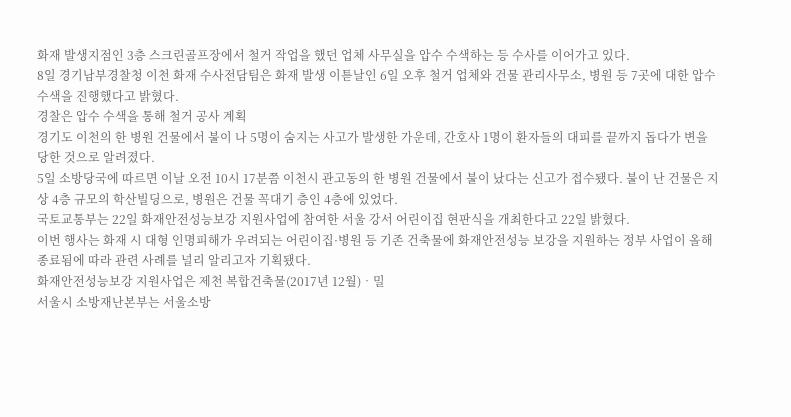화재 발생지점인 3층 스크린골프장에서 철거 작업을 했던 업체 사무실을 압수 수색하는 등 수사를 이어가고 있다.
8일 경기남부경찰청 이천 화재 수사전담팀은 화재 발생 이튿날인 6일 오후 철거 업체와 건물 관리사무소, 병원 등 7곳에 대한 압수 수색을 진행했다고 밝혔다.
경찰은 압수 수색을 통해 철거 공사 계획
경기도 이천의 한 병원 건물에서 불이 나 5명이 숨지는 사고가 발생한 가운데, 간호사 1명이 환자들의 대피를 끝까지 돕다가 변을 당한 것으로 알려졌다.
5일 소방당국에 따르면 이날 오전 10시 17분쯤 이천시 관고동의 한 병원 건물에서 불이 났다는 신고가 접수됐다. 불이 난 건물은 지상 4층 규모의 학산빌딩으로, 병원은 건물 꼭대기 층인 4층에 있었다.
국토교통부는 22일 화재안전성능보강 지원사업에 참여한 서울 강서 어린이집 현판식을 개최한다고 22일 밝혔다.
이번 행사는 화재 시 대형 인명피해가 우려되는 어린이집·병원 등 기존 건축물에 화재안전성능 보강을 지원하는 정부 사업이 올해 종료됨에 따라 관련 사례를 널리 알리고자 기획됐다.
화재안전성능보강 지원사업은 제천 복합건축물(2017년 12월)‧밀
서울시 소방재난본부는 서울소방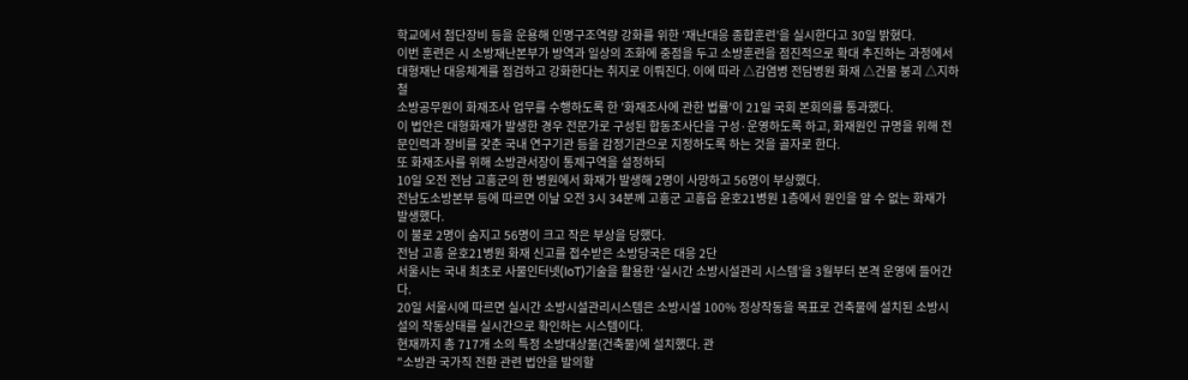학교에서 첨단장비 등을 운용해 인명구조역량 강화를 위한 ‘재난대응 종합훈련’을 실시한다고 30일 밝혔다.
이번 훈련은 시 소방재난본부가 방역과 일상의 조화에 중점을 두고 소방훈련을 점진적으로 확대 추진하는 과정에서 대형재난 대응체계를 점검하고 강화한다는 취지로 이뤄진다. 이에 따라 △감염병 전담병원 화재 △건물 붕괴 △지하철
소방공무원이 화재조사 업무를 수행하도록 한 '화재조사에 관한 법률'이 21일 국회 본회의를 통과했다.
이 법안은 대형화재가 발생한 경우 전문가로 구성된 합동조사단을 구성·운영하도록 하고, 화재원인 규명을 위해 전문인력과 장비를 갖춘 국내 연구기관 등을 감정기관으로 지정하도록 하는 것을 골자로 한다.
또 화재조사를 위해 소방관서장이 통제구역을 설정하되
10일 오전 전남 고흥군의 한 병원에서 화재가 발생해 2명이 사망하고 56명이 부상했다.
전남도소방본부 등에 따르면 이날 오전 3시 34분께 고흥군 고흥읍 윤호21병원 1층에서 원인을 알 수 없는 화재가 발생했다.
이 불로 2명이 숨지고 56명이 크고 작은 부상을 당했다.
전남 고흥 윤호21병원 화재 신고를 접수받은 소방당국은 대응 2단
서울시는 국내 최초로 사물인터넷(IoT)기술을 활용한 ‘실시간 소방시설관리 시스템’을 3월부터 본격 운영에 들어간다.
20일 서울시에 따르면 실시간 소방시설관리시스템은 소방시설 100% 정상작동을 목표로 건축물에 설치된 소방시설의 작동상태를 실시간으로 확인하는 시스템이다.
현재까지 총 717개 소의 특정 소방대상물(건축물)에 설치했다. 관
"소방관 국가직 전환 관련 법안을 발의할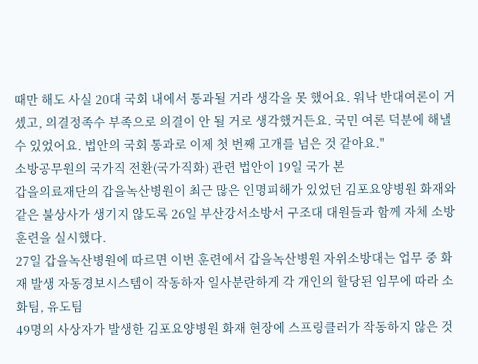때만 해도 사실 20대 국회 내에서 통과될 거라 생각을 못 했어요. 워낙 반대여론이 거셌고, 의결정족수 부족으로 의결이 안 될 거로 생각했거든요. 국민 여론 덕분에 해낼 수 있었어요. 법안의 국회 통과로 이제 첫 번째 고개를 넘은 것 같아요."
소방공무원의 국가직 전환(국가직화) 관련 법안이 19일 국가 본
갑을의료재단의 갑을녹산병원이 최근 많은 인명피해가 있었던 김포요양병원 화재와 같은 불상사가 생기지 않도록 26일 부산강서소방서 구조대 대원들과 함께 자체 소방훈련을 실시했다.
27일 갑을녹산병원에 따르면 이번 훈련에서 갑을녹산병원 자위소방대는 업무 중 화재 발생 자동경보시스템이 작동하자 일사분란하게 각 개인의 할당된 임무에 따라 소화팀, 유도팀
49명의 사상자가 발생한 김포요양병원 화재 현장에 스프링클러가 작동하지 않은 것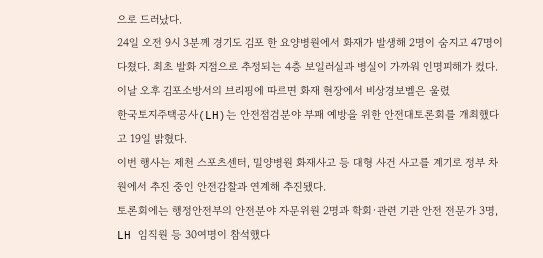으로 드러났다.
24일 오전 9시 3분께 경기도 김포 한 요양병원에서 화재가 발생해 2명이 숨지고 47명이 다쳤다. 최초 발화 지점으로 추정되는 4층 보일러실과 병실이 가까워 인명피해가 컸다.
이날 오후 김포소방서의 브리핑에 따르면 화재 현장에서 비상경보벨은 울렸
한국토지주택공사(LH)는 안전점검분야 부패 예방을 위한 안전대토론회를 개최했다고 19일 밝혔다.
이번 행사는 제천 스포츠센터, 밀양병원 화재사고 등 대형 사건 사고를 계기로 정부 차원에서 추진 중인 안전감찰과 연계해 추진됐다.
토론회에는 행정안전부의 안전분야 자문위원 2명과 학회·관련 기관 안전 전문가 3명, LH 임직원 등 30여명이 참석했다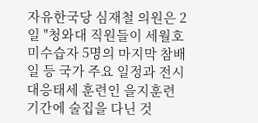자유한국당 심재철 의원은 2일 "청와대 직원들이 세월호 미수습자 5명의 마지막 참배일 등 국가 주요 일정과 전시대응태세 훈련인 을지훈련 기간에 술집을 다닌 것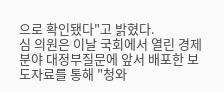으로 확인됐다"고 밝혔다.
심 의원은 이날 국회에서 열린 경제 분야 대정부질문에 앞서 배포한 보도자료를 통해 "청와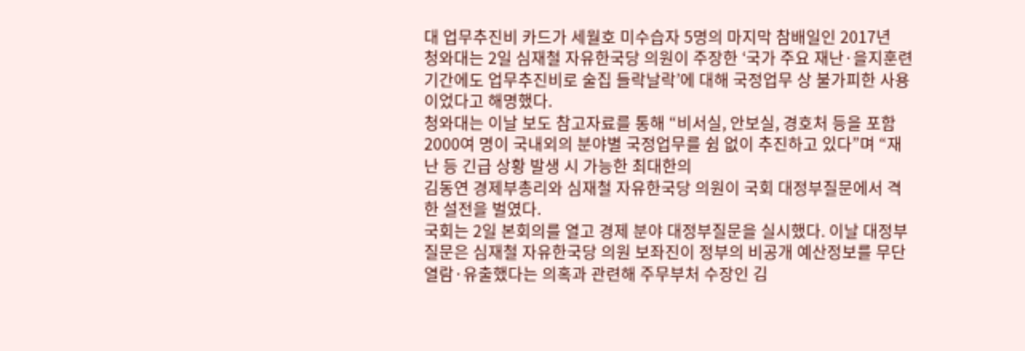대 업무추진비 카드가 세월호 미수습자 5명의 마지막 참배일인 2017년
청와대는 2일 심재철 자유한국당 의원이 주장한 ‘국가 주요 재난·을지훈련 기간에도 업무추진비로 술집 들락날락’에 대해 국정업무 상 불가피한 사용이었다고 해명했다.
청와대는 이날 보도 참고자료를 통해 “비서실, 안보실, 경호처 등을 포함 2000여 명이 국내외의 분야별 국정업무를 쉼 없이 추진하고 있다”며 “재난 등 긴급 상황 발생 시 가능한 최대한의
김동연 경제부총리와 심재철 자유한국당 의원이 국회 대정부질문에서 격한 설전을 벌였다.
국회는 2일 본회의를 열고 경제 분야 대정부질문을 실시했다. 이날 대정부질문은 심재철 자유한국당 의원 보좌진이 정부의 비공개 예산정보를 무단 열람·유출했다는 의혹과 관련해 주무부처 수장인 김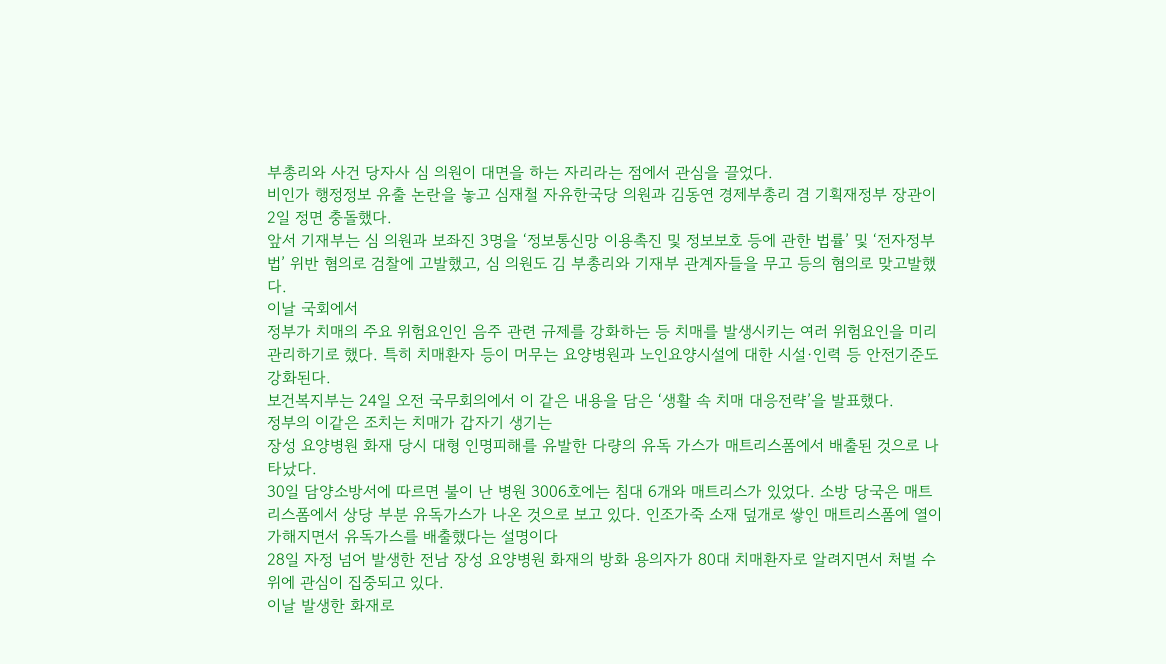부총리와 사건 당자사 심 의원이 대면을 하는 자리라는 점에서 관심을 끌었다.
비인가 행정정보 유출 논란을 놓고 심재철 자유한국당 의원과 김동연 경제부총리 겸 기획재정부 장관이 2일 정면 충돌했다.
앞서 기재부는 심 의원과 보좌진 3명을 ‘정보통신망 이용촉진 및 정보보호 등에 관한 법률’ 및 ‘전자정부법’ 위반 혐의로 검찰에 고발했고, 심 의원도 김 부총리와 기재부 관계자들을 무고 등의 혐의로 맞고발했다.
이날 국회에서
정부가 치매의 주요 위험요인인 음주 관련 규제를 강화하는 등 치매를 발생시키는 여러 위험요인을 미리 관리하기로 했다. 특히 치매환자 등이 머무는 요양병원과 노인요양시설에 대한 시설·인력 등 안전기준도 강화된다.
보건복지부는 24일 오전 국무회의에서 이 같은 내용을 담은 ‘생활 속 치매 대응전략’을 발표했다.
정부의 이같은 조치는 치매가 갑자기 생기는
장성 요양병원 화재 당시 대형 인명피해를 유발한 다량의 유독 가스가 매트리스폼에서 배출된 것으로 나타났다.
30일 담양소방서에 따르면 불이 난 병원 3006호에는 침대 6개와 매트리스가 있었다. 소방 당국은 매트리스폼에서 상당 부분 유독가스가 나온 것으로 보고 있다. 인조가죽 소재 덮개로 쌓인 매트리스폼에 열이 가해지면서 유독가스를 배출했다는 설명이다
28일 자정 넘어 발생한 전남 장성 요양병원 화재의 방화 용의자가 80대 치매환자로 알려지면서 처벌 수위에 관심이 집중되고 있다.
이날 발생한 화재로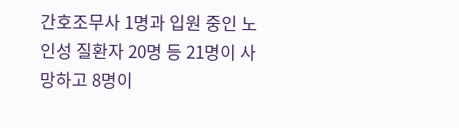간호조무사 1명과 입원 중인 노인성 질환자 20명 등 21명이 사망하고 8명이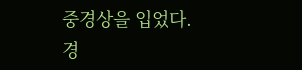중경상을 입었다.
경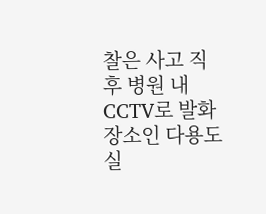찰은 사고 직후 병원 내 CCTV로 발화 장소인 다용도실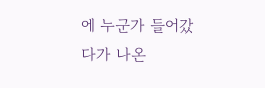에 누군가 들어갔다가 나온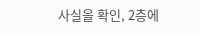사실을 확인, 2층에